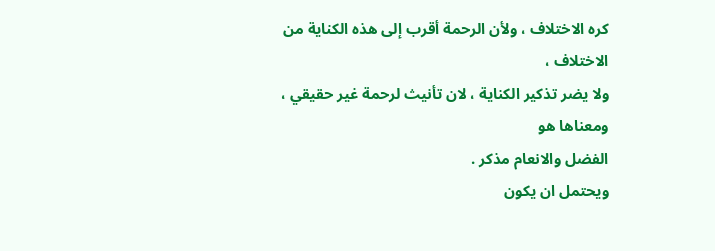كره الاختلاف ، ولأن الرحمة أقرب إلى هذه الكناية من الاختلاف ،
ولا يضر تذكير الكناية ، لان تأنيث لرحمة غير حقيقي ، ومعناها هو
الفضل والانعام مذكر .
ويحتمل ان يكون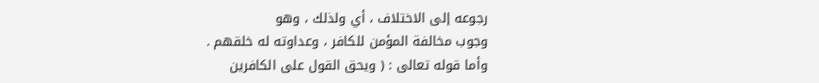رجوعه إلى الاختلاف ، أي ولذلك ، وهو
وجوب مخالفة المؤمن للكافر ، وعداوته له خلقهم .
وأما قوله تعالى : ( ويحق القول على الكافرين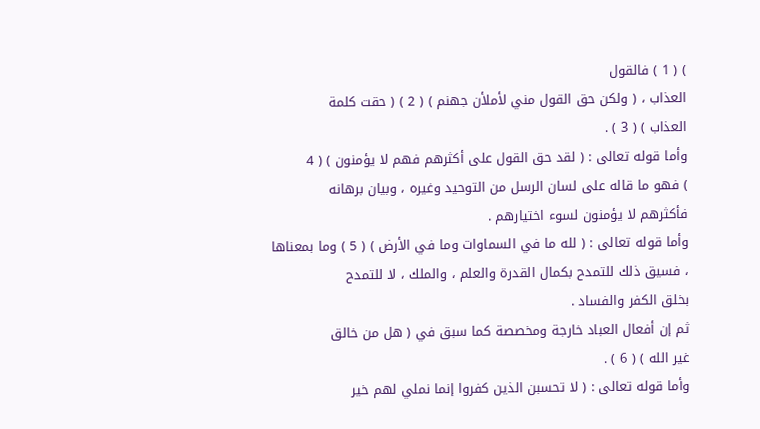) ( 1 ) فالقول
العذاب ، ( ولكن حق القول مني لأملأن جهنم ) ( 2 ) ( حقت كلمة
العذاب ) ( 3 ) .
وأما قوله تعالى : ( لقد حق القول على أكثرهم فهم لا يؤمنون ) ( 4
) فهو ما قاله على لسان الرسل من التوحيد وغيره ، وبيان برهانه
فأكثرهم لا يؤمنون لسوء اختيارهم .
وأما قوله تعالى : ( لله ما في السماوات وما في الأرض ) ( 5 ) وما بمعناها
، فسيق ذلك للتمدح بكمال القدرة والعلم ، والملك ، لا للتمدح
بخلق الكفر والفساد .
ثم إن أفعال العباد خارجة ومخصصة كما سبق في ( هل من خالق
غير الله ) ( 6 ) .
وأما قوله تعالى : ( لا تحسبن الذين كفروا إنما نملي لهم خير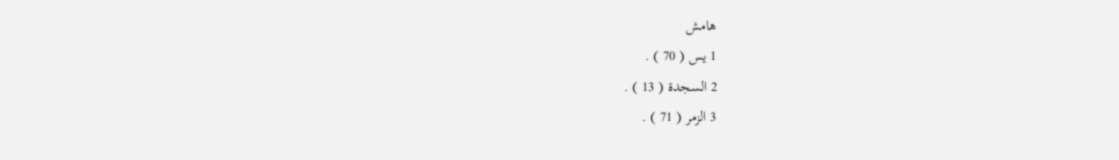هامش
1 يس ( 70 ) .
2 السجدة ( 13 ) .
3 الزمر ( 71 ) .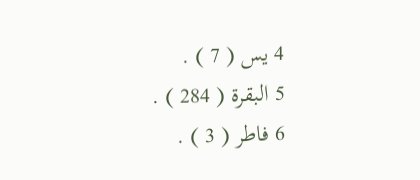4 يس ( 7 ) .
5 البقرة ( 284 ) .
6 فاطر ( 3 ) .